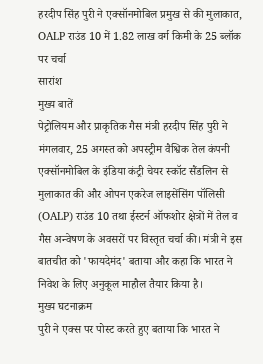हरदीप सिंह पुरी ने एक्सॉनमोबिल प्रमुख से की मुलाकात, OALP राउंड 10 में 1.82 लाख वर्ग किमी के 25 ब्लॉक पर चर्चा
सारांश
मुख्य बातें
पेट्रोलियम और प्राकृतिक गैस मंत्री हरदीप सिंह पुरी ने मंगलवार, 25 अगस्त को अपस्ट्रीम वैश्विक तेल कंपनी एक्सॉनमोबिल के इंडिया कंट्री चेयर स्कॉट सैंडलिन से मुलाकात की और ओपन एकरेज लाइसेंसिंग पॉलिसी (OALP) राउंड 10 तथा ईस्टर्न ऑफशोर क्षेत्रों में तेल व गैस अन्वेषण के अवसरों पर विस्तृत चर्चा की। मंत्री ने इस बातचीत को 'फायदेमंद' बताया और कहा कि भारत ने निवेश के लिए अनुकूल माहौल तैयार किया है।
मुख्य घटनाक्रम
पुरी ने एक्स पर पोस्ट करते हुए बताया कि भारत ने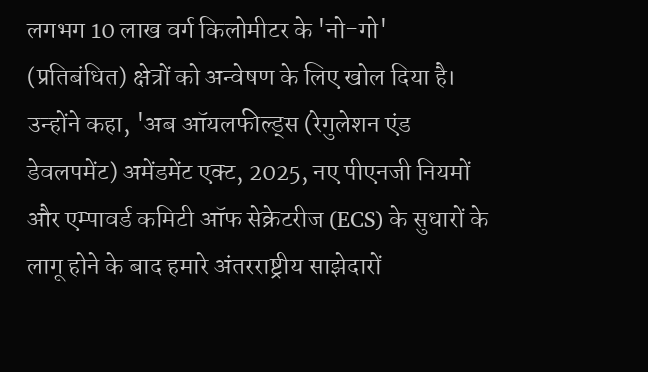लगभग 10 लाख वर्ग किलोमीटर के 'नो-गो' (प्रतिबंधित) क्षेत्रों को अन्वेषण के लिए खोल दिया है। उन्होंने कहा, 'अब ऑयलफील्ड्स (रेगुलेशन एंड डेवलपमेंट) अमेंडमेंट एक्ट, 2025, नए पीएनजी नियमों और एम्पावर्ड कमिटी ऑफ सेक्रेटरीज (ECS) के सुधारों के लागू होने के बाद हमारे अंतरराष्ट्रीय साझेदारों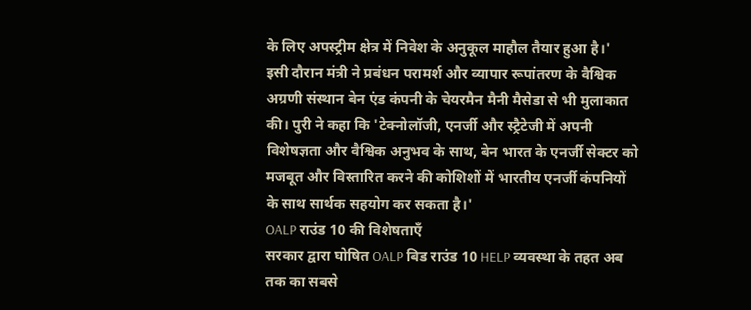के लिए अपस्ट्रीम क्षेत्र में निवेश के अनुकूल माहौल तैयार हुआ है।'
इसी दौरान मंत्री ने प्रबंधन परामर्श और व्यापार रूपांतरण के वैश्विक अग्रणी संस्थान बेन एंड कंपनी के चेयरमैन मैनी मैसेडा से भी मुलाकात की। पुरी ने कहा कि 'टेक्नोलॉजी, एनर्जी और स्ट्रैटेजी में अपनी विशेषज्ञता और वैश्विक अनुभव के साथ, बेन भारत के एनर्जी सेक्टर को मजबूत और विस्तारित करने की कोशिशों में भारतीय एनर्जी कंपनियों के साथ सार्थक सहयोग कर सकता है।'
OALP राउंड 10 की विशेषताएँ
सरकार द्वारा घोषित OALP बिड राउंड 10 HELP व्यवस्था के तहत अब तक का सबसे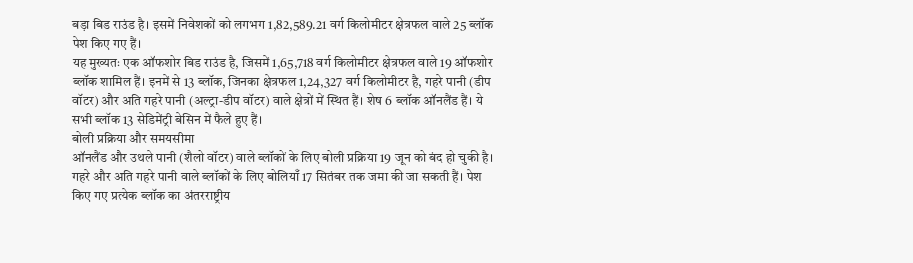बड़ा बिड राउंड है। इसमें निवेशकों को लगभग 1,82,589.21 वर्ग किलोमीटर क्षेत्रफल वाले 25 ब्लॉक पेश किए गए हैं।
यह मुख्यतः एक ऑफशोर बिड राउंड है, जिसमें 1,65,718 वर्ग किलोमीटर क्षेत्रफल वाले 19 ऑफशोर ब्लॉक शामिल हैं। इनमें से 13 ब्लॉक, जिनका क्षेत्रफल 1,24,327 वर्ग किलोमीटर है, गहरे पानी (डीप वॉटर) और अति गहरे पानी (अल्ट्रा-डीप वॉटर) वाले क्षेत्रों में स्थित हैं। शेष 6 ब्लॉक ऑनलैंड हैं। ये सभी ब्लॉक 13 सेडिमेंट्री बेसिन में फैले हुए हैं।
बोली प्रक्रिया और समयसीमा
ऑनलैंड और उथले पानी (शैलो वॉटर) वाले ब्लॉकों के लिए बोली प्रक्रिया 19 जून को बंद हो चुकी है। गहरे और अति गहरे पानी वाले ब्लॉकों के लिए बोलियाँ 17 सितंबर तक जमा की जा सकती हैं। पेश किए गए प्रत्येक ब्लॉक का अंतरराष्ट्रीय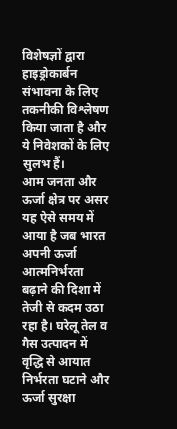विशेषज्ञों द्वारा हाइड्रोकार्बन संभावना के लिए तकनीकी विश्लेषण किया जाता है और ये निवेशकों के लिए सुलभ हैं।
आम जनता और ऊर्जा क्षेत्र पर असर
यह ऐसे समय में आया है जब भारत अपनी ऊर्जा आत्मनिर्भरता बढ़ाने की दिशा में तेजी से कदम उठा रहा है। घरेलू तेल व गैस उत्पादन में वृद्धि से आयात निर्भरता घटाने और ऊर्जा सुरक्षा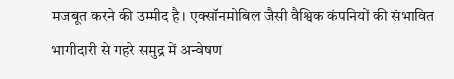मजबूत करने की उम्मीद है। एक्सॉनमोबिल जैसी वैश्विक कंपनियों की संभावित भागीदारी से गहरे समुद्र में अन्वेषण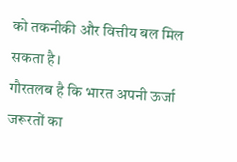को तकनीकी और वित्तीय बल मिल सकता है।
गौरतलब है कि भारत अपनी ऊर्जा जरूरतों का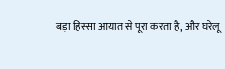बड़ा हिस्सा आयात से पूरा करता है, और घरेलू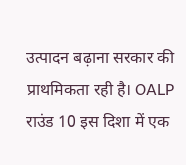उत्पादन बढ़ाना सरकार की प्राथमिकता रही है। OALP राउंड 10 इस दिशा में एक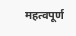महत्वपूर्ण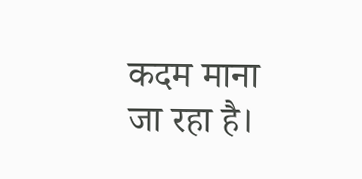कदम माना जा रहा है।